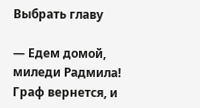Выбрать главу

― Едем домой, миледи Радмила! Граф вернется, и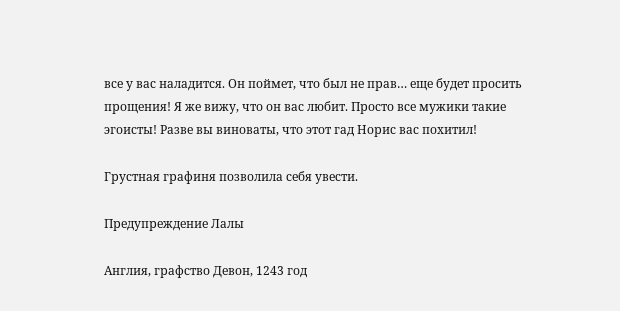все у вас наладится. Он поймет, что был не прав… еще будет просить прощения! Я же вижу, что он вас любит. Просто все мужики такие эгоисты! Разве вы виноваты, что этот гад Норис вас похитил!

Грустная графиня позволила себя увести.

Предупреждение Лалы

Англия, графство Девон, 1243 год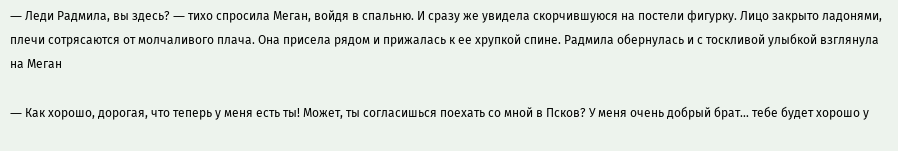― Леди Радмила, вы здесь? ― тихо спросила Меган, войдя в спальню. И сразу же увидела скорчившуюся на постели фигурку. Лицо закрыто ладонями, плечи сотрясаются от молчаливого плача. Она присела рядом и прижалась к ее хрупкой спине. Радмила обернулась и с тоскливой улыбкой взглянула на Меган

― Как хорошо, дорогая, что теперь у меня есть ты! Может, ты согласишься поехать со мной в Псков? У меня очень добрый брат… тебе будет хорошо у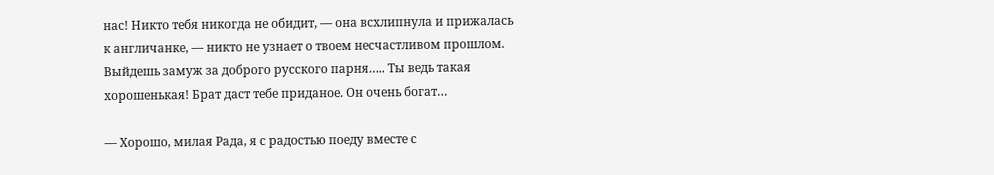нас! Никто тебя никогда не обидит, ― она всхлипнула и прижалась к англичанке, ― никто не узнает о твоем несчастливом прошлом. Выйдешь замуж за доброго русского парня….. Ты ведь такая хорошенькая! Брат даст тебе приданое. Он очень богат…

― Хорошо, милая Рада, я с радостью поеду вместе с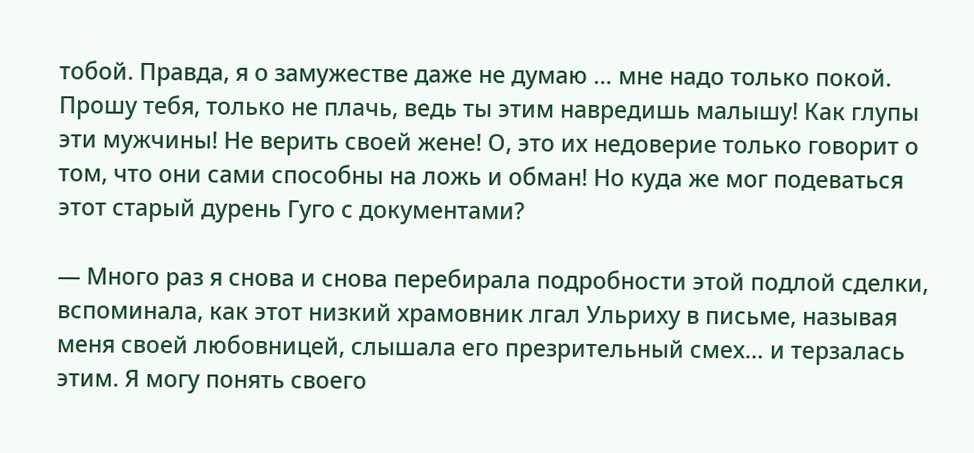тобой. Правда, я о замужестве даже не думаю … мне надо только покой. Прошу тебя, только не плачь, ведь ты этим навредишь малышу! Как глупы эти мужчины! Не верить своей жене! О, это их недоверие только говорит о том, что они сами способны на ложь и обман! Но куда же мог подеваться этот старый дурень Гуго с документами?

— Много раз я снова и снова перебирала подробности этой подлой сделки, вспоминала, как этот низкий храмовник лгал Ульриху в письме, называя меня своей любовницей, слышала его презрительный смех… и терзалась этим. Я могу понять своего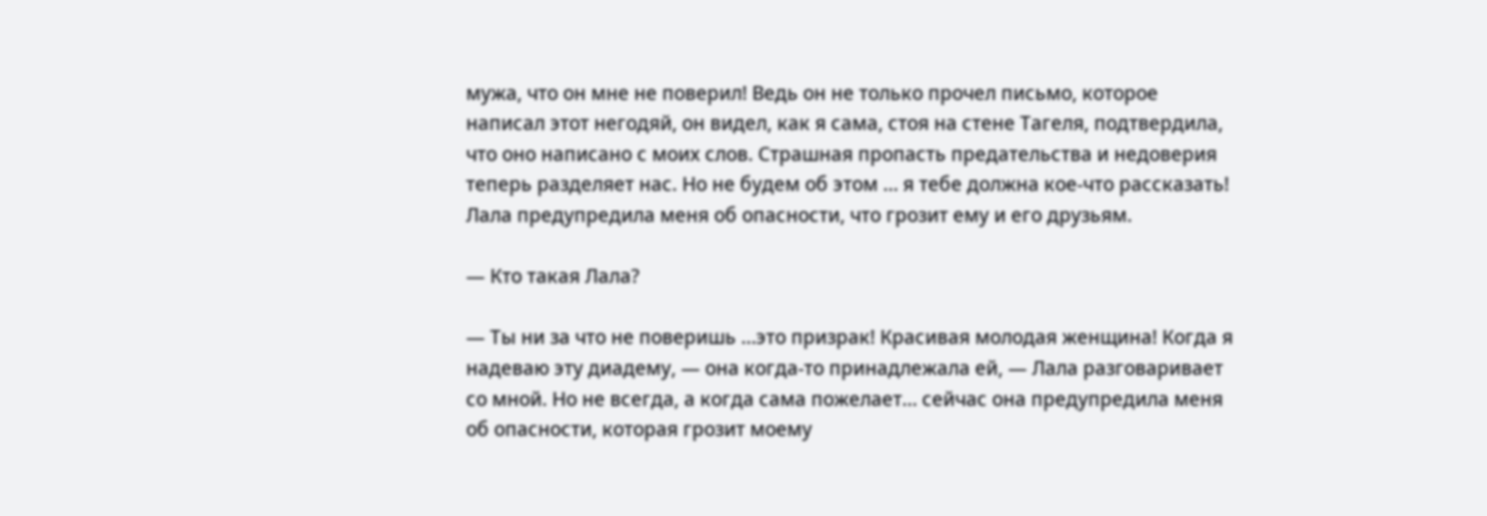мужа, что он мне не поверил! Ведь он не только прочел письмо, которое написал этот негодяй, он видел, как я сама, стоя на стене Тагеля, подтвердила, что оно написано с моих слов. Страшная пропасть предательства и недоверия теперь разделяет нас. Но не будем об этом … я тебе должна кое-что рассказать! Лала предупредила меня об опасности, что грозит ему и его друзьям.

― Кто такая Лала?

― Ты ни за что не поверишь …это призрак! Красивая молодая женщина! Когда я надеваю эту диадему, ― она когда-то принадлежала ей, ― Лала разговаривает со мной. Но не всегда, а когда сама пожелает… сейчас она предупредила меня об опасности, которая грозит моему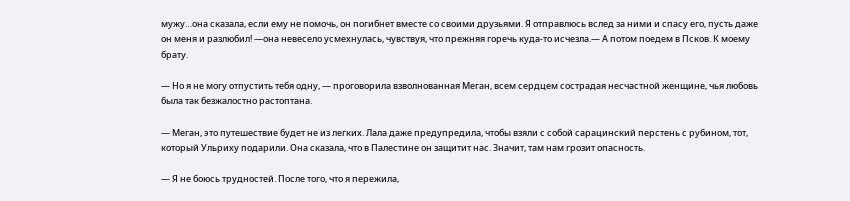мужу…она сказала, если ему не помочь, он погибнет вместе со своими друзьями. Я отправлюсь вслед за ними и спасу его, пусть даже он меня и разлюбил! ―она невесело усмехнулась, чувствуя, что прежняя горечь куда-то исчезла.― А потом поедем в Псков. К моему брату.

— Но я не могу отпустить тебя одну, — проговорила взволнованная Меган, всем сердцем сострадая несчастной женщине, чья любовь была так безжалостно растоптана.

― Меган, это путешествие будет не из легких. Лала даже предупредила, чтобы взяли с собой сарацинский перстень с рубином, тот, который Ульриху подарили. Она сказала, что в Палестине он защитит нас. Значит, там нам грозит опасность.

― Я не боюсь трудностей. После того, что я пережила,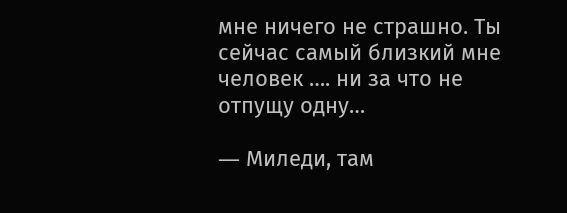мне ничего не страшно. Ты сейчас самый близкий мне человек …. ни за что не отпущу одну…

― Миледи, там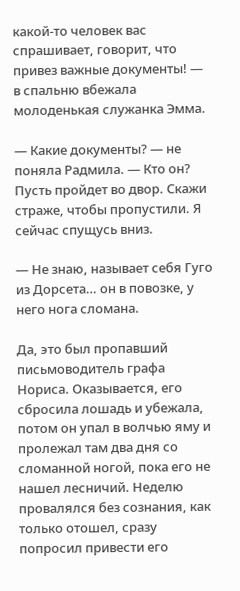какой-то человек вас спрашивает, говорит, что привез важные документы! ― в спальню вбежала молоденькая служанка Эмма.

― Какие документы? ― не поняла Радмила. ― Кто он? Пусть пройдет во двор. Скажи страже, чтобы пропустили. Я сейчас спущусь вниз.

― Не знаю, называет себя Гуго из Дорсета… он в повозке, у него нога сломана.

Да, это был пропавший письмоводитель графа Нориса. Оказывается, его сбросила лошадь и убежала, потом он упал в волчью яму и пролежал там два дня со сломанной ногой, пока его не нашел лесничий. Неделю провалялся без сознания, как только отошел, сразу попросил привести его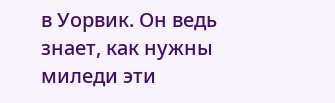в Уорвик. Он ведь знает, как нужны миледи эти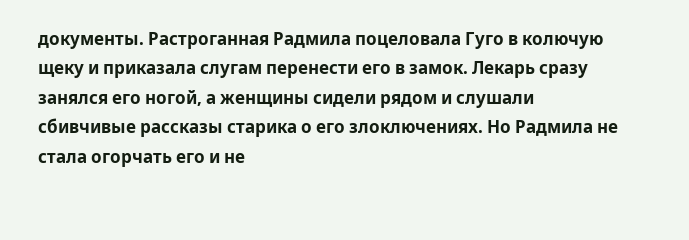документы. Растроганная Радмила поцеловала Гуго в колючую щеку и приказала слугам перенести его в замок. Лекарь сразу занялся его ногой, а женщины сидели рядом и слушали сбивчивые рассказы старика о его злоключениях. Но Радмила не стала огорчать его и не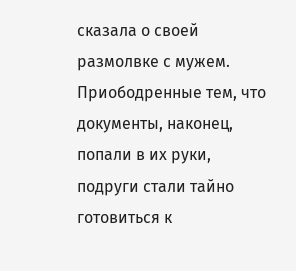сказала о своей размолвке с мужем. Приободренные тем, что документы, наконец, попали в их руки, подруги стали тайно готовиться к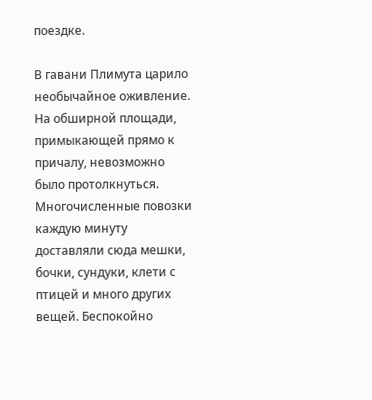поездке.

В гавани Плимута царило необычайное оживление. На обширной площади, примыкающей прямо к причалу, невозможно было протолкнуться. Многочисленные повозки каждую минуту доставляли сюда мешки, бочки, сундуки, клети с птицей и много других вещей. Беспокойно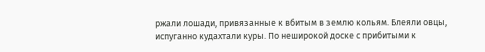ржали лошади, привязанные к вбитым в землю кольям. Блеяли овцы, испуганно кудахтали куры. По неширокой доске с прибитыми к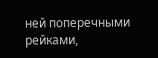ней поперечными рейками,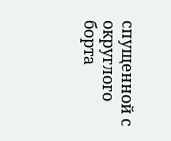спущенной с округлого борта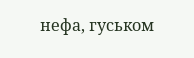нефа, гуськом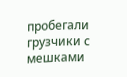пробегали грузчики с мешками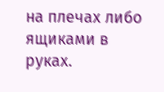на плечах либо ящиками в руках.